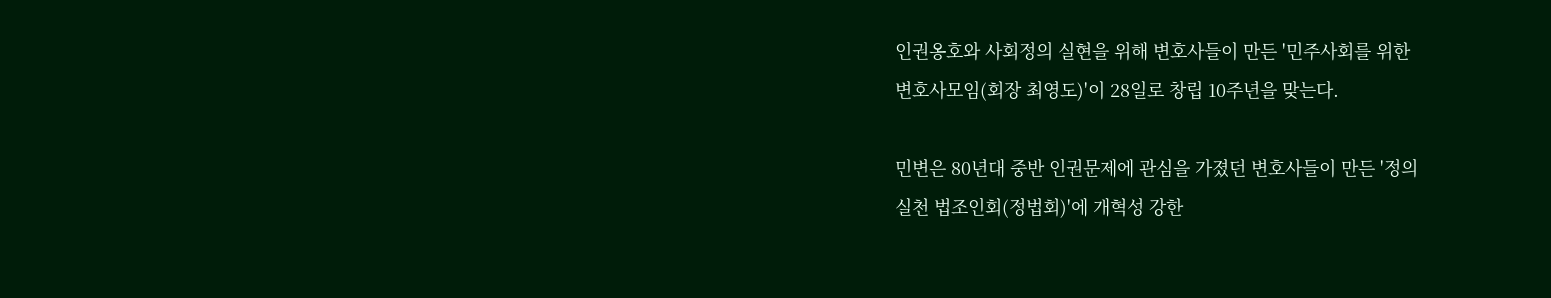인권옹호와 사회정의 실현을 위해 변호사들이 만든 '민주사회를 위한
변호사모임(회장 최영도)'이 28일로 창립 10주년을 맞는다.

민변은 80년대 중반 인권문제에 관심을 가졌던 변호사들이 만든 '정의
실천 법조인회(정법회)'에 개혁성 강한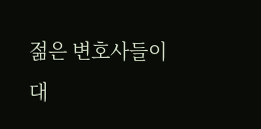젊은 변호사들이 대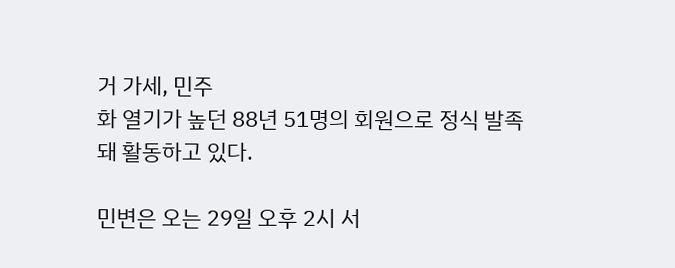거 가세, 민주
화 열기가 높던 88년 51명의 회원으로 정식 발족돼 활동하고 있다.

민변은 오는 29일 오후 2시 서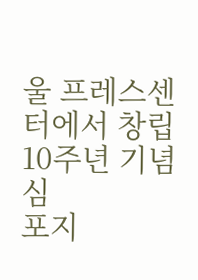울 프레스센터에서 창립 10주년 기념 심
포지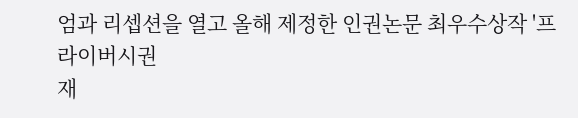엄과 리셉션을 열고 올해 제정한 인권논문 최우수상작 '프라이버시권
재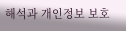해석과 개인정보 보호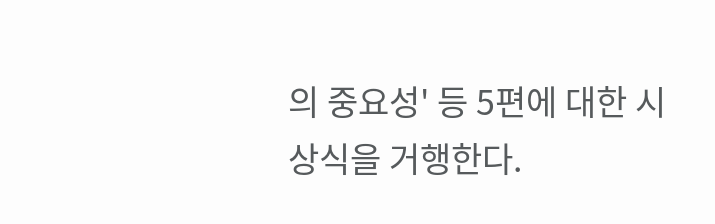의 중요성' 등 5편에 대한 시상식을 거행한다.